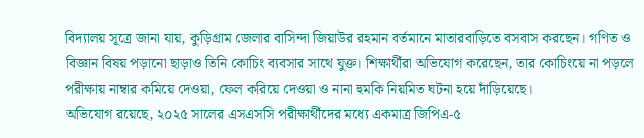বিদ্যালয় সূত্রে জানা যায়, কুড়িগ্রাম জেলার বাসিন্দা জিয়াউর রহমান বর্তমানে মাতারবাড়িতে বসবাস করছেন। গণিত ও বিজ্ঞান বিষয় পড়ানো ছাড়াও তিনি কোচিং ব্যবসার সাথে যুক্ত। শিক্ষার্থীরা অভিযোগ করেছেন, তার কোচিংয়ে না পড়লে পরীক্ষায় নাম্বার কমিয়ে দেওয়া, ফেল করিয়ে দেওয়া ও নানা হুমকি নিয়মিত ঘটনা হয়ে দাঁড়িয়েছে।
অভিযোগ রয়েছে, ২০২৫ সালের এসএসসি পরীক্ষার্থীদের মধ্যে একমাত্র জিপিএ-৫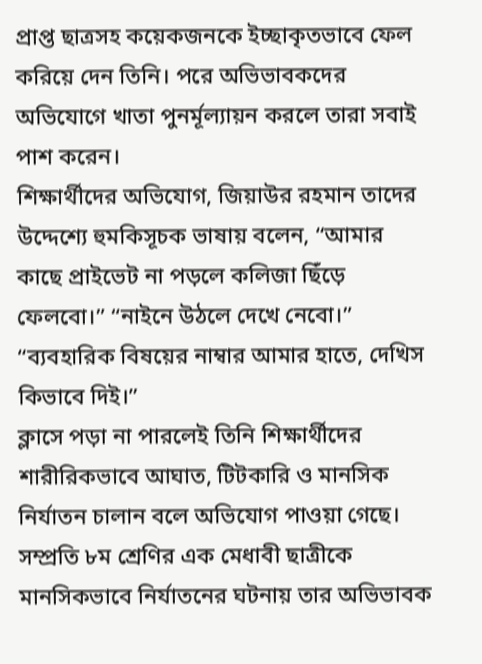প্রাপ্ত ছাত্রসহ কয়েকজনকে ইচ্ছাকৃতভাবে ফেল করিয়ে দেন তিনি। পরে অভিভাবকদের অভিযোগে খাতা পুনর্মূল্যায়ন করলে তারা সবাই পাশ করেন।
শিক্ষার্থীদের অভিযোগ, জিয়াউর রহমান তাদের উদ্দেশ্যে হুমকিসূচক ভাষায় বলেন, “আমার কাছে প্রাইভেট না পড়লে কলিজা ছিঁড়ে ফেলবো।” “নাইনে উঠলে দেখে নেবো।” “ব্যবহারিক বিষয়ের নাম্বার আমার হাতে, দেখিস কিভাবে দিই।”
ক্লাসে পড়া না পারলেই তিনি শিক্ষার্থীদের শারীরিকভাবে আঘাত, টিটকারি ও মানসিক নির্যাতন চালান বলে অভিযোগ পাওয়া গেছে। সম্প্রতি ৮ম শ্রেণির এক মেধাবী ছাত্রীকে মানসিকভাবে নির্যাতনের ঘটনায় তার অভিভাবক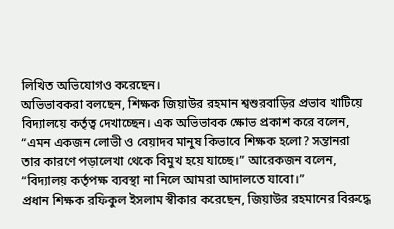লিখিত অভিযোগও করেছেন।
অভিভাবকরা বলছেন, শিক্ষক জিয়াউর রহমান শ্বশুরবাড়ির প্রভাব খাটিয়ে বিদ্যালয়ে কর্তৃত্ব দেখাচ্ছেন। এক অভিভাবক ক্ষোভ প্রকাশ করে বলেন, “এমন একজন লোভী ও বেয়াদব মানুষ কিভাবে শিক্ষক হলো? সন্তানরা তার কারণে পড়ালেখা থেকে বিমুখ হয়ে যাচ্ছে।” আরেকজন বলেন, “বিদ্যালয় কর্তৃপক্ষ ব্যবস্থা না নিলে আমরা আদালতে যাবো।”
প্রধান শিক্ষক রফিকুল ইসলাম স্বীকার করেছেন, জিয়াউর রহমানের বিরুদ্ধে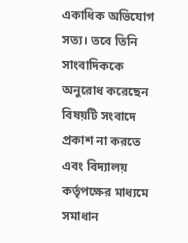একাধিক অভিযোগ সত্য। তবে তিনি সাংবাদিককে অনুরোধ করেছেন বিষয়টি সংবাদে প্রকাশ না করতে এবং বিদ্যালয় কর্তৃপক্ষের মাধ্যমে সমাধান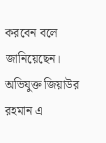করবেন বলে জানিয়েছেন।
অভিযুক্ত জিয়াউর রহমান এ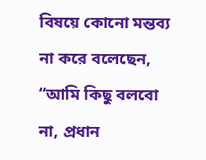বিষয়ে কোনো মন্তব্য না করে বলেছেন, “আমি কিছু বলবো না, প্রধান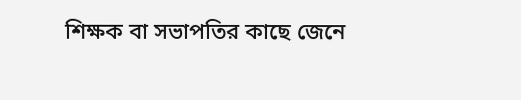শিক্ষক বা সভাপতির কাছে জেনে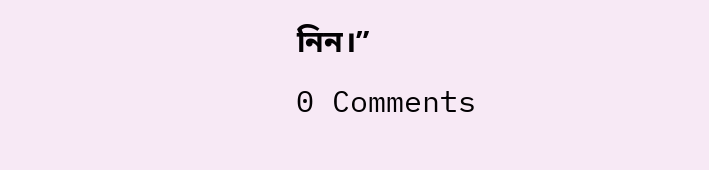নিন।”
0 Comments